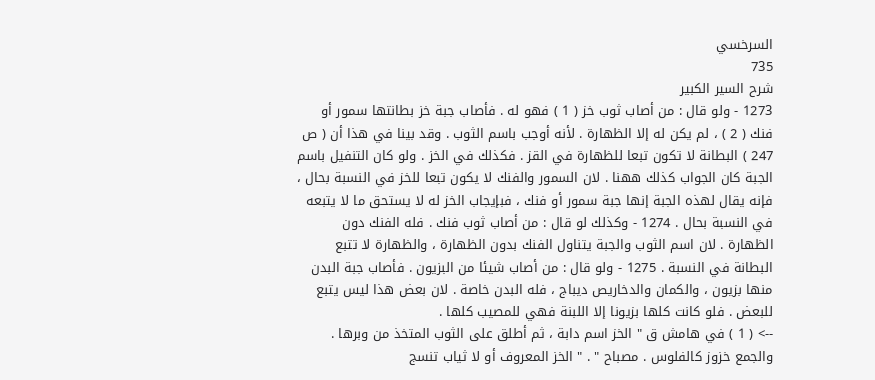السرخسي
735
شرح السير الكبير
1273 - ولو قال : من أصاب ثوب خز ( 1 ) فهو له . فأصاب جبة خز بطانتها سمور أو فنك ( 2 ) ، لم يكن له إلا الظهارة . لأنه أوجب باسم الثوب . وقد بينا في هذا أن ( ص 247 ) البطانة لا تكون تبعا للظهارة في القز . فكذلك في الخز . ولو كان التنفيل باسم الجبة كان الجواب كذلك ههنا . لان السمور والفنك لا يكون تبعا للخز في النسبة بحال ، فإنه يقال لهذه الجبة إنها جبة سمور أو فنك ، فبإيجاب الخز له لا يستحق ما لا يتبعه في النسبة بحال . 1274 - وكذلك لو قال : من أصاب ثوب فنك . فله الفنك دون الظهارة . لان اسم الثوب والجبة يتناول الفنك بدون الظهارة ، والظهارة لا تتبع البطانة في النسبة . 1275 - ولو قال : من أصاب شيئا من البزيون . فأصاب جبة البدن منها بزيون ، والكمان والدخاريص ديباج ، فله البدن خاصة . لان بعض هذا ليس يتبع للبعض . فلو كانت كلها بزيونا إلا اللبنة فهي للمصيب كلها .
--> ( 1 ) في هامش ق " الخز اسم دابة ، ثم أطلق على الثوب المتخذ من وبرها . والجمع خزوز كالفلوس . مصباح " . " الخز المعروف أو لا ثياب تنسج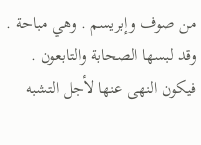من صوف وإبريسم . وهي مباحة . وقد لبسها الصحابة والتابعون . فيكون النهى عنها لأجل التشبه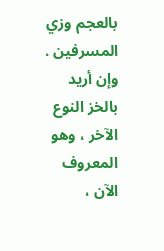بالعجم وزي المسرفين . وإن أريد بالخز النوع الآخر ، وهو المعروف الآن ،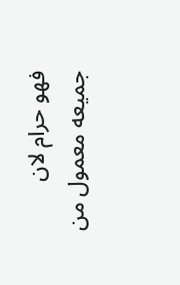فهو حرام لان جميعه معمول من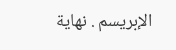الإبريسم . نهاية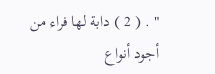" . ( 2 ) دابة لها فراء من أجود أنواع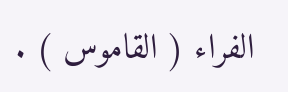الفراء ( القاموس ) .